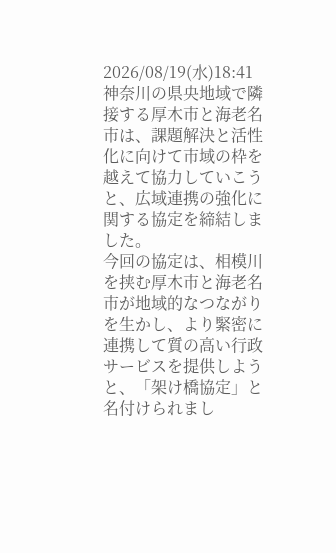2026/08/19(水)18:41
神奈川の県央地域で隣接する厚木市と海老名市は、課題解決と活性化に向けて市域の枠を越えて協力していこうと、広域連携の強化に関する協定を締結しました。
今回の協定は、相模川を挟む厚木市と海老名市が地域的なつながりを生かし、より緊密に連携して質の高い行政サービスを提供しようと、「架け橋協定」と名付けられまし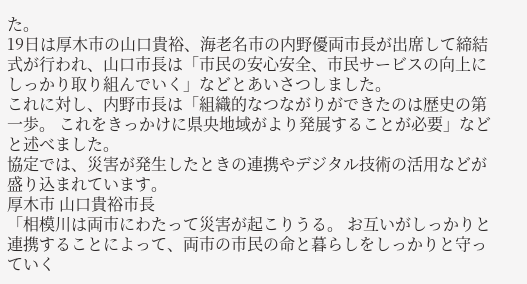た。
19日は厚木市の山口貴裕、海老名市の内野優両市長が出席して締結式が行われ、山口市長は「市民の安心安全、市民サービスの向上にしっかり取り組んでいく」などとあいさつしました。
これに対し、内野市長は「組織的なつながりができたのは歴史の第一歩。 これをきっかけに県央地域がより発展することが必要」などと述べました。
協定では、災害が発生したときの連携やデジタル技術の活用などが盛り込まれています。
厚木市 山口貴裕市長
「相模川は両市にわたって災害が起こりうる。 お互いがしっかりと連携することによって、両市の市民の命と暮らしをしっかりと守っていく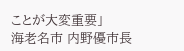ことが大変重要」
海老名市 内野優市長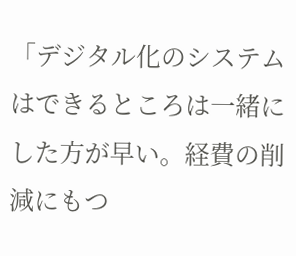「デジタル化のシステムはできるところは一緒にした方が早い。経費の削減にもつ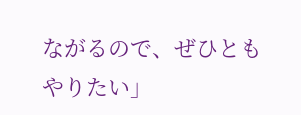ながるので、ぜひともやりたい」